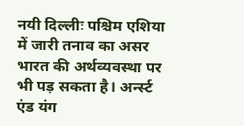नयी दिल्लीः पश्चिम एशिया में जारी तनाव का असर भारत की अर्थव्यवस्था पर भी पड़ सकता है। अर्न्स्ट एंड यंग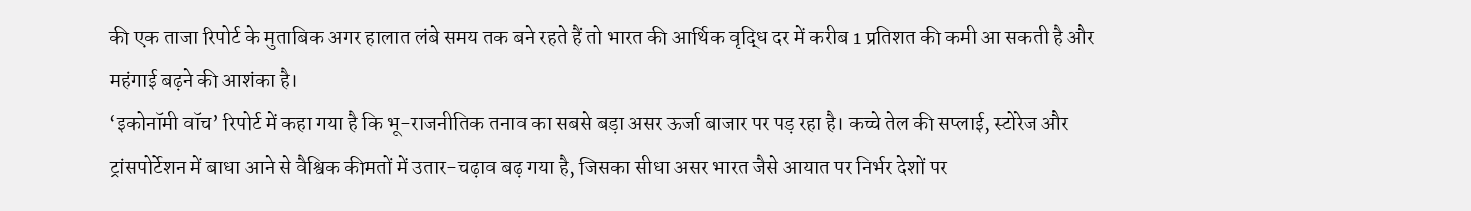की एक ताजा रिपोर्ट के मुताबिक अगर हालात लंबे समय तक बने रहते हैं तो भारत की आर्थिक वृद्धि दर में करीब 1 प्रतिशत की कमी आ सकती है और महंगाई बढ़ने की आशंका है।
‘इकोनॉमी वॉच’ रिपोर्ट में कहा गया है कि भू-राजनीतिक तनाव का सबसे बड़ा असर ऊर्जा बाजार पर पड़ रहा है। कच्चे तेल की सप्लाई, स्टोरेज और ट्रांसपोर्टेशन में बाधा आने से वैश्विक कीमतों में उतार-चढ़ाव बढ़ गया है, जिसका सीधा असर भारत जैसे आयात पर निर्भर देशों पर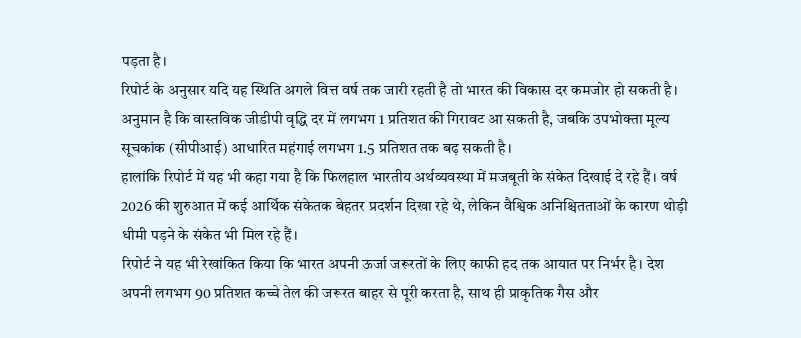पड़ता है।
रिपोर्ट के अनुसार यदि यह स्थिति अगले वित्त वर्ष तक जारी रहती है तो भारत की विकास दर कमजोर हो सकती है। अनुमान है कि वास्तविक जीडीपी वृद्धि दर में लगभग 1 प्रतिशत की गिरावट आ सकती है, जबकि उपभोक्ता मूल्य सूचकांक (सीपीआई) आधारित महंगाई लगभग 1.5 प्रतिशत तक बढ़ सकती है।
हालांकि रिपोर्ट में यह भी कहा गया है कि फिलहाल भारतीय अर्थव्यवस्था में मजबूती के संकेत दिखाई दे रहे हैं। वर्ष 2026 की शुरुआत में कई आर्थिक संकेतक बेहतर प्रदर्शन दिखा रहे थे, लेकिन वैश्विक अनिश्चितताओं के कारण थोड़ी धीमी पड़ने के संकेत भी मिल रहे हैं।
रिपोर्ट ने यह भी रेखांकित किया कि भारत अपनी ऊर्जा जरूरतों के लिए काफी हद तक आयात पर निर्भर है। देश अपनी लगभग 90 प्रतिशत कच्चे तेल की जरूरत बाहर से पूरी करता है, साथ ही प्राकृतिक गैस और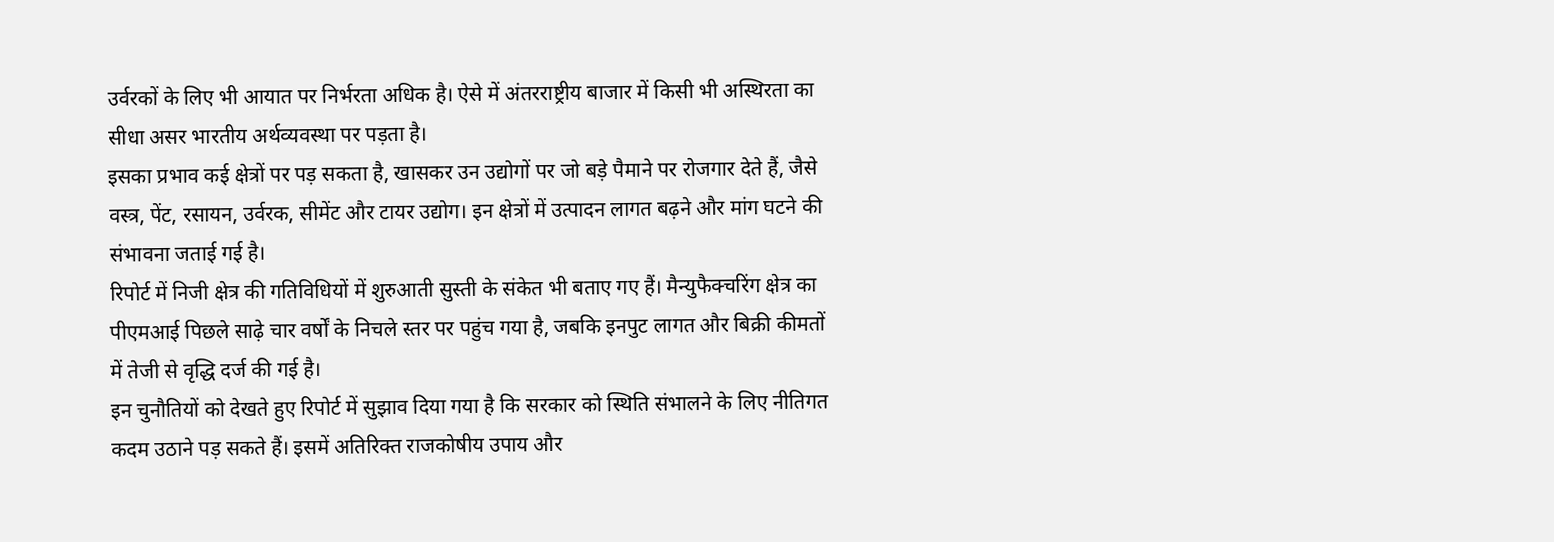उर्वरकों के लिए भी आयात पर निर्भरता अधिक है। ऐसे में अंतरराष्ट्रीय बाजार में किसी भी अस्थिरता का सीधा असर भारतीय अर्थव्यवस्था पर पड़ता है।
इसका प्रभाव कई क्षेत्रों पर पड़ सकता है, खासकर उन उद्योगों पर जो बड़े पैमाने पर रोजगार देते हैं, जैसे वस्त्र, पेंट, रसायन, उर्वरक, सीमेंट और टायर उद्योग। इन क्षेत्रों में उत्पादन लागत बढ़ने और मांग घटने की संभावना जताई गई है।
रिपोर्ट में निजी क्षेत्र की गतिविधियों में शुरुआती सुस्ती के संकेत भी बताए गए हैं। मैन्युफैक्चरिंग क्षेत्र का पीएमआई पिछले साढ़े चार वर्षों के निचले स्तर पर पहुंच गया है, जबकि इनपुट लागत और बिक्री कीमतों में तेजी से वृद्धि दर्ज की गई है।
इन चुनौतियों को देखते हुए रिपोर्ट में सुझाव दिया गया है कि सरकार को स्थिति संभालने के लिए नीतिगत कदम उठाने पड़ सकते हैं। इसमें अतिरिक्त राजकोषीय उपाय और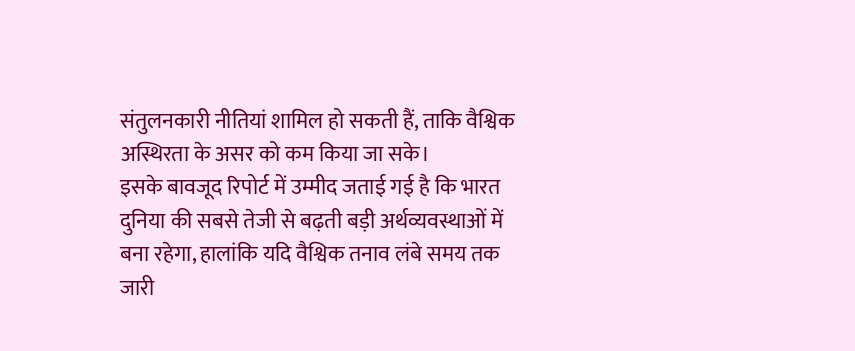संतुलनकारी नीतियां शामिल हो सकती हैं, ताकि वैश्विक अस्थिरता के असर को कम किया जा सके।
इसके बावजूद रिपोर्ट में उम्मीद जताई गई है कि भारत दुनिया की सबसे तेजी से बढ़ती बड़ी अर्थव्यवस्थाओं में बना रहेगा, हालांकि यदि वैश्विक तनाव लंबे समय तक जारी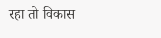रहा तो विकास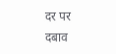दर पर दबाव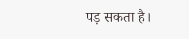पड़ सकता है।